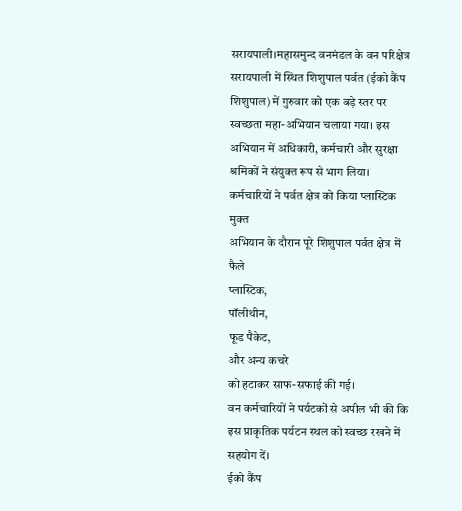सरायपाली।महासमुन्द वनमंडल के वन परिक्षेत्र सरायपाली में स्थित शिशुपाल पर्वत (ईको कैंप शिशुपाल) में गुरुवार को एक बड़े स्तर पर स्वच्छता महा-अभियान चलाया गया। इस अभियान में अधिकारी, कर्मचारी और सुरक्षा श्रमिकों ने संयुक्त रूप से भाग लिया।
कर्मचारियों ने पर्वत क्षेत्र को किया प्लास्टिक मुक्त
अभियान के दौरान पूरे शिशुपाल पर्वत क्षेत्र में फैले
प्लास्टिक,
पॉलीथीन,
फूड पैकेट,
और अन्य कचरे
को हटाकर साफ-सफाई की गई।
वन कर्मचारियों ने पर्यटकों से अपील भी की कि इस प्राकृतिक पर्यटन स्थल को स्वच्छ रखने में सहयोग दें।
ईको कैंप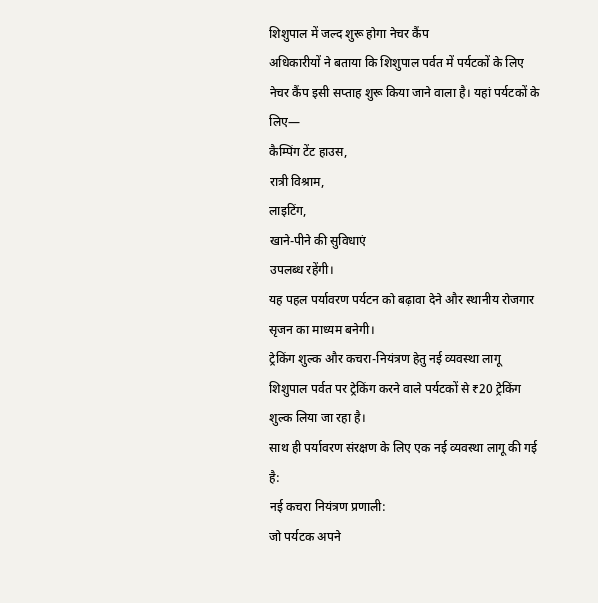शिशुपाल में जल्द शुरू होगा नेचर कैंप
अधिकारीयों ने बताया कि शिशुपाल पर्वत में पर्यटकों के लिए नेचर कैंप इसी सप्ताह शुरू किया जाने वाला है। यहां पर्यटकों के लिए—
कैम्पिंग टेंट हाउस,
रात्री विश्राम,
लाइटिंग,
खाने-पीने की सुविधाएं
उपलब्ध रहेंगी।
यह पहल पर्यावरण पर्यटन को बढ़ावा देने और स्थानीय रोजगार सृजन का माध्यम बनेगी।
ट्रेकिंग शुल्क और कचरा-नियंत्रण हेतु नई व्यवस्था लागू
शिशुपाल पर्वत पर ट्रेकिंग करने वाले पर्यटकों से ₹20 ट्रेकिंग शुल्क लिया जा रहा है।
साथ ही पर्यावरण संरक्षण के लिए एक नई व्यवस्था लागू की गई है:
नई कचरा नियंत्रण प्रणाली:
जो पर्यटक अपने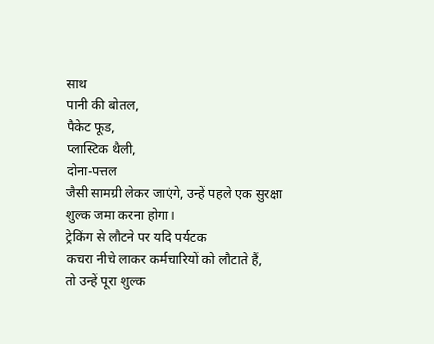साथ
पानी की बोतल,
पैकेट फूड,
प्लास्टिक थैली,
दोना-पत्तल
जैसी सामग्री लेकर जाएंगे, उन्हें पहले एक सुरक्षा शुल्क जमा करना होगा।
ट्रेकिंग से लौटने पर यदि पर्यटक
कचरा नीचे लाकर कर्मचारियों को लौटाते हैं,
तो उन्हें पूरा शुल्क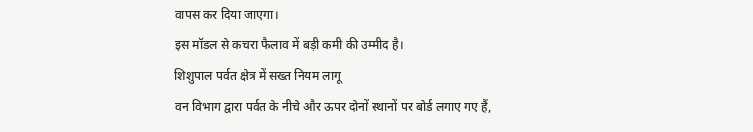वापस कर दिया जाएगा।
इस मॉडल से कचरा फैलाव में बड़ी कमी की उम्मीद है।
शिशुपाल पर्वत क्षेत्र में सख्त नियम लागू
वन विभाग द्वारा पर्वत के नीचे और ऊपर दोनों स्थानों पर बोर्ड लगाए गए हैं,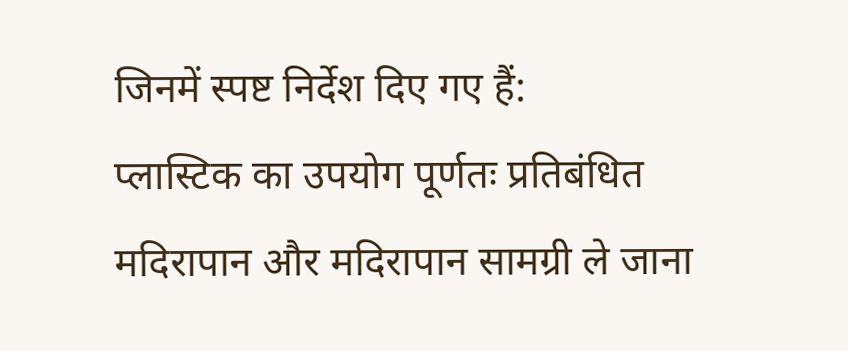जिनमें स्पष्ट निर्देश दिए गए हैं:
प्लास्टिक का उपयोग पूर्णतः प्रतिबंधित
मदिरापान और मदिरापान सामग्री ले जाना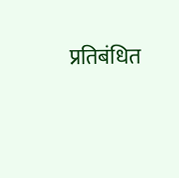प्रतिबंधित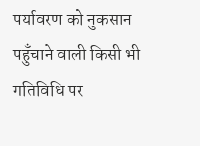पर्यावरण को नुकसान पहुँचाने वाली किसी भी गतिविधि पर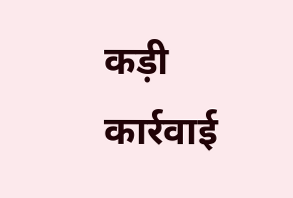कड़ी कार्रवाई